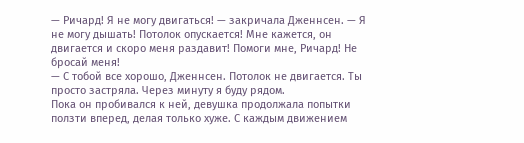— Ричард! Я не могу двигаться! — закричала Дженнсен. — Я не могу дышать! Потолок опускается! Мне кажется, он двигается и скоро меня раздавит! Помоги мне, Ричард! Не бросай меня!
— С тобой все хорошо, Дженнсен. Потолок не двигается. Ты просто застряла. Через минуту я буду рядом.
Пока он пробивался к ней, девушка продолжала попытки ползти вперед, делая только хуже. С каждым движением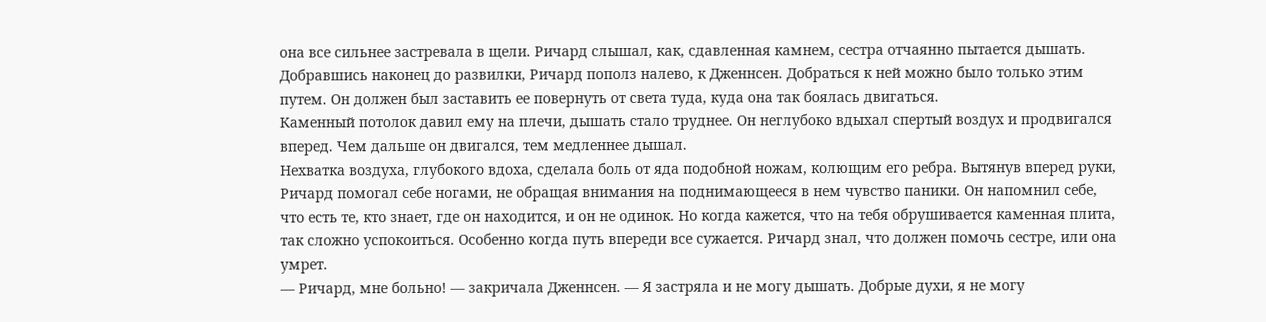она все сильнее застревала в щели. Ричард слышал, как, сдавленная камнем, сестра отчаянно пытается дышать.
Добравшись наконец до развилки, Ричард пополз налево, к Дженнсен. Добраться к ней можно было только этим путем. Он должен был заставить ее повернуть от света туда, куда она так боялась двигаться.
Каменный потолок давил ему на плечи, дышать стало труднее. Он неглубоко вдыхал спертый воздух и продвигался вперед. Чем дальше он двигался, тем медленнее дышал.
Нехватка воздуха, глубокого вдоха, сделала боль от яда подобной ножам, колющим его ребра. Вытянув вперед руки, Ричард помогал себе ногами, не обращая внимания на поднимающееся в нем чувство паники. Он напомнил себе, что есть те, кто знает, где он находится, и он не одинок. Но когда кажется, что на тебя обрушивается каменная плита, так сложно успокоиться. Особенно когда путь впереди все сужается. Ричард знал, что должен помочь сестре, или она умрет.
— Ричард, мне больно! — закричала Дженнсен. — Я застряла и не могу дышать. Добрые духи, я не могу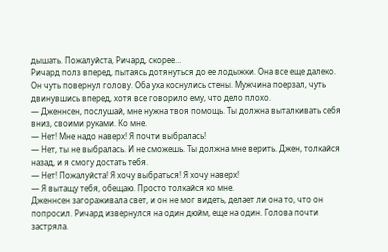дышать. Пожалуйста, Ричард, скорее…
Ричард полз вперед, пытаясь дотянуться до ее лодыжки. Она все еще далеко. Он чуть повернул голову. Оба уха коснулись стены. Мужчина поерзал, чуть двинувшись вперед, хотя все говорило ему, что дело плохо.
— Дженнсен, послушай, мне нужна твоя помощь. Ты должна выталкивать себя вниз, своими руками. Ко мне.
— Нет! Мне надо наверх! Я почти выбралась!
— Нет, ты не выбралась. И не сможешь. Ты должна мне верить. Джен, толкайся назад, и я смогу достать тебя.
— Нет! Пожалуйста! Я хочу выбраться! Я хочу наверх!
— Я вытащу тебя, обещаю. Просто толкайся ко мне.
Дженнсен загораживала свет, и он не мог видеть, делает ли она то, что он попросил. Ричард извернулся на один дюйм, еще на один. Голова почти застряла.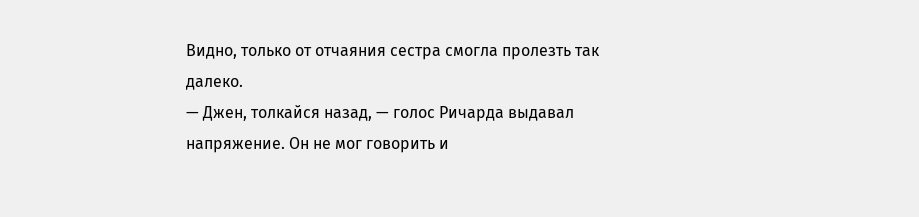Видно, только от отчаяния сестра смогла пролезть так далеко.
— Джен, толкайся назад, — голос Ричарда выдавал напряжение. Он не мог говорить и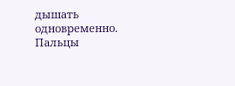дышать одновременно.
Пальцы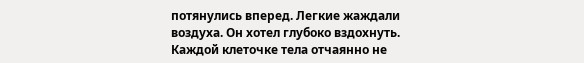потянулись вперед. Легкие жаждали воздуха. Он хотел глубоко вздохнуть. Каждой клеточке тела отчаянно не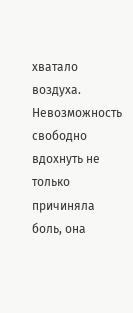хватало воздуха. Невозможность свободно вдохнуть не только причиняла боль, она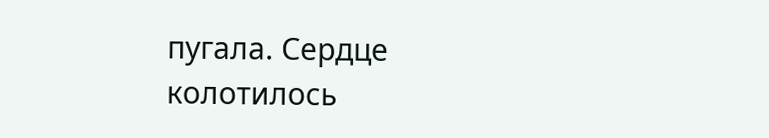пугала. Сердце колотилось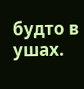будто в ушах.